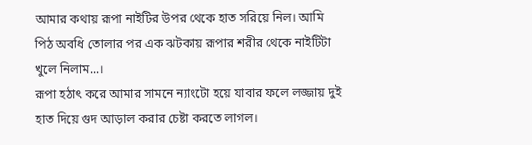আমার কথায় রূপা নাইটির উপর থেকে হাত সরিয়ে নিল। আমি পিঠ অবধি তোলার পর এক ঝটকায় রূপার শরীর থেকে নাইটিটা খুলে নিলাম...।
রূপা হঠাৎ করে আমার সামনে ন্যাংটো হয়ে যাবার ফলে লজ্জায় দুই হাত দিয়ে গুদ আড়াল করার চেষ্টা করতে লাগল।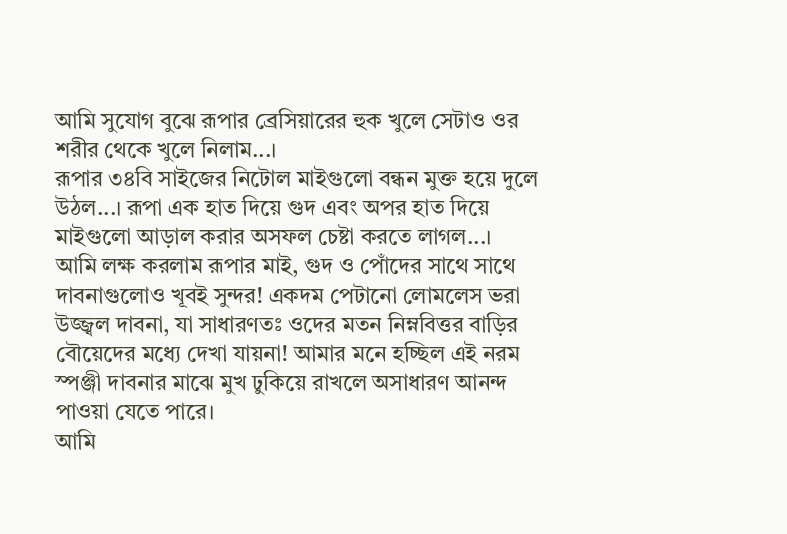আমি সুযোগ বুঝে রূপার ব্রেসিয়ারের হুক খুলে সেটাও ওর শরীর থেকে খুলে নিলাম...।
রূপার ৩৪বি সাইজের নিটোল মাইগুলো বন্ধন মুক্ত হয়ে দুলে উঠল...। রূপা এক হাত দিয়ে গুদ এবং অপর হাত দিয়ে মাইগুলো আড়াল করার অসফল চেষ্টা করতে লাগল...।
আমি লক্ষ করলাম রূপার মাই, গুদ ও পোঁদের সাথে সাথে দাবনাগুলোও খূবই সুন্দর! একদম পেটানো লোমলেস ভরা উজ্জ্বল দাবনা, যা সাধারণতঃ ওদের মতন নিম্নবিত্তর বাড়ির বৌয়েদের মধ্যে দেখা যায়না! আমার মনে হচ্ছিল এই নরম স্পঞ্জী দাবনার মাঝে মুখ ঢুকিয়ে রাখলে অসাধারণ আনন্দ পাওয়া যেতে পারে।
আমি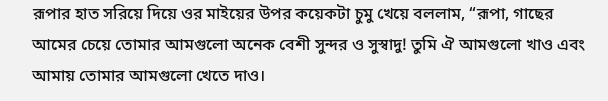রূপার হাত সরিয়ে দিয়ে ওর মাইয়ের উপর কয়েকটা চুমু খেয়ে বললাম, “রূপা, গাছের আমের চেয়ে তোমার আমগুলো অনেক বেশী সুন্দর ও সুস্বাদু! তুমি ঐ আমগুলো খাও এবং আমায় তোমার আমগুলো খেতে দাও।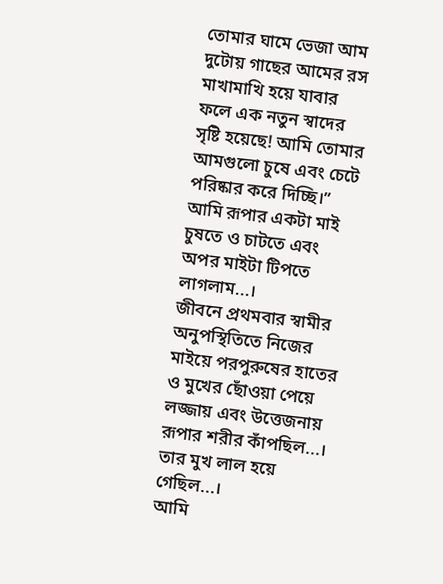তোমার ঘামে ভেজা আম দুটোয় গাছের আমের রস মাখামাখি হয়ে যাবার ফলে এক নতুন স্বাদের সৃষ্টি হয়েছে! আমি তোমার আমগুলো চুষে এবং চেটে পরিষ্কার করে দিচ্ছি।”
আমি রূপার একটা মাই চুষতে ও চাটতে এবং অপর মাইটা টিপতে লাগলাম...।
জীবনে প্রথমবার স্বামীর অনুপস্থিতিতে নিজের মাইয়ে পরপুরুষের হাতের ও মুখের ছোঁওয়া পেয়ে লজ্জায় এবং উত্তেজনায় রূপার শরীর কাঁপছিল...। তার মুখ লাল হয়ে গেছিল...।
আমি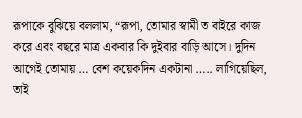রূপাকে বুঝিয়ে বললাম, “রূপা, তোমার স্বামী ত বাইরে কাজ করে এবং বছরে মাত্র একবার কি দুইবার বাড়ি আসে। দুদিন আগেই তোমায় … বেশ কয়েকদিন একটানা ….. লাগিয়েছিল, তাই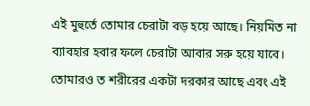এই মুহুর্তে তোমার চেরাটা বড় হয়ে আছে। নিয়মিত না ব্যাবহার হবার ফলে চেরাটা আবার সরু হয়ে যাবে।
তোমারও ত শরীরের একটা দরকার আছে এবং এই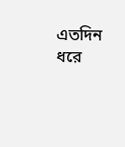এতদিন ধরে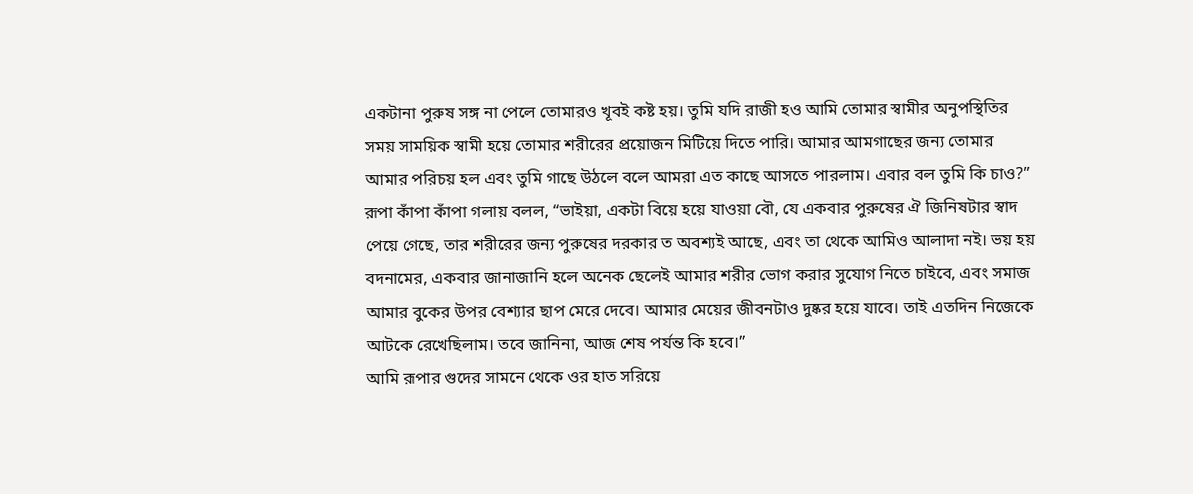একটানা পুরুষ সঙ্গ না পেলে তোমারও খূবই কষ্ট হয়। তুমি যদি রাজী হও আমি তোমার স্বামীর অনুপস্থিতির সময় সাময়িক স্বামী হয়ে তোমার শরীরের প্রয়োজন মিটিয়ে দিতে পারি। আমার আমগাছের জন্য তোমার আমার পরিচয় হল এবং তুমি গাছে উঠলে বলে আমরা এত কাছে আসতে পারলাম। এবার বল তুমি কি চাও?”
রূপা কাঁপা কাঁপা গলায় বলল, “ভাইয়া, একটা বিয়ে হয়ে যাওয়া বৌ, যে একবার পুরুষের ঐ জিনিষটার স্বাদ পেয়ে গেছে, তার শরীরের জন্য পুরুষের দরকার ত অবশ্যই আছে, এবং তা থেকে আমিও আলাদা নই। ভয় হয় বদনামের, একবার জানাজানি হলে অনেক ছেলেই আমার শরীর ভোগ করার সুযোগ নিতে চাইবে, এবং সমাজ আমার বুকের উপর বেশ্যার ছাপ মেরে দেবে। আমার মেয়ের জীবনটাও দুষ্কর হয়ে যাবে। তাই এতদিন নিজেকে আটকে রেখেছিলাম। তবে জানিনা, আজ শেষ পর্যন্ত কি হবে।”
আমি রূপার গুদের সামনে থেকে ওর হাত সরিয়ে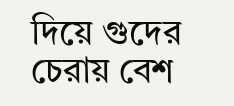দিয়ে গুদের চেরায় বেশ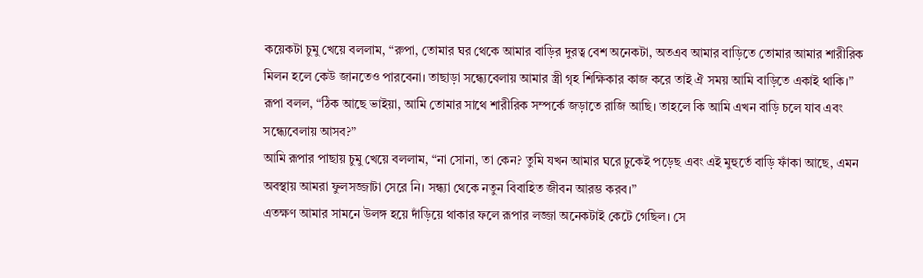কয়েকটা চুমু খেয়ে বললাম, “রুপা, তোমার ঘর থেকে আমার বাড়ির দুরত্ব বেশ অনেকটা, অতএব আমার বাড়িতে তোমার আমার শারীরিক মিলন হলে কেউ জানতেও পারবেনা। তাছাড়া সন্ধ্যেবেলায় আমার স্ত্রী গৃহ শিক্ষিকার কাজ করে তাই ঐ সময় আমি বাড়িতে একাই থাকি।”
রূপা বলল, “ঠিক আছে ভাইয়া, আমি তোমার সাথে শারীরিক সম্পর্কে জড়াতে রাজি আছি। তাহলে কি আমি এখন বাড়ি চলে যাব এবং সন্ধ্যেবেলায় আসব?”
আমি রূপার পাছায় চুমু খেয়ে বললাম, “না সোনা, তা কেন? তুমি যখন আমার ঘরে ঢুকেই পড়েছ এবং এই মুহুর্তে বাড়ি ফাঁকা আছে, এমন অবস্থায় আমরা ফুলসজ্জাটা সেরে নি। সন্ধ্যা থেকে নতুন বিবাহিত জীবন আরম্ভ করব।”
এতক্ষণ আমার সামনে উলঙ্গ হয়ে দাঁড়িয়ে থাকার ফলে রূপার লজ্জা অনেকটাই কেটে গেছিল। সে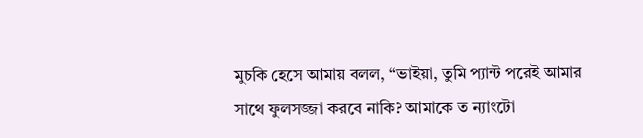মুচকি হেসে আমায় বলল, “ভাইয়া, তুমি প্যান্ট পরেই আমার সাথে ফুলসজ্জা করবে নাকি? আমাকে ত ন্যাংটো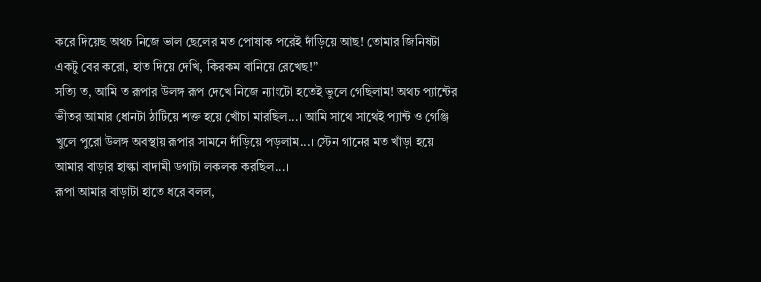করে দিয়েছ অথচ নিজে ভাল ছেলের মত পোষাক পরেই দাঁড়িয়ে আছ! তোমার জিনিষটা একটু বের করো, হাত দিয়ে দেখি, কিরকম বানিয়ে রেখেছ!”
সত্যি ত, আমি ত রূপার উলঙ্গ রূপ দেখে নিজে ন্যাংটো হতেই ভুলে গেছিলাম! অথচ প্যান্টের ভীতর আমার ধোনটা ঠাটিয়ে শক্ত হয়ে খোঁচা মারছিল...। আমি সাথে সাথেই প্যান্ট ও গেঞ্জি খুলে পুরো উলঙ্গ অবস্থায় রূপার সামনে দাঁড়িয়ে পড়লাম...। স্টেন গানের মত খাঁড়া হয়ে আমার বাড়ার হাল্কা বাদামী ডগাটা লকলক করছিল...।
রূপা আমার বাড়াটা হাতে ধরে বলল,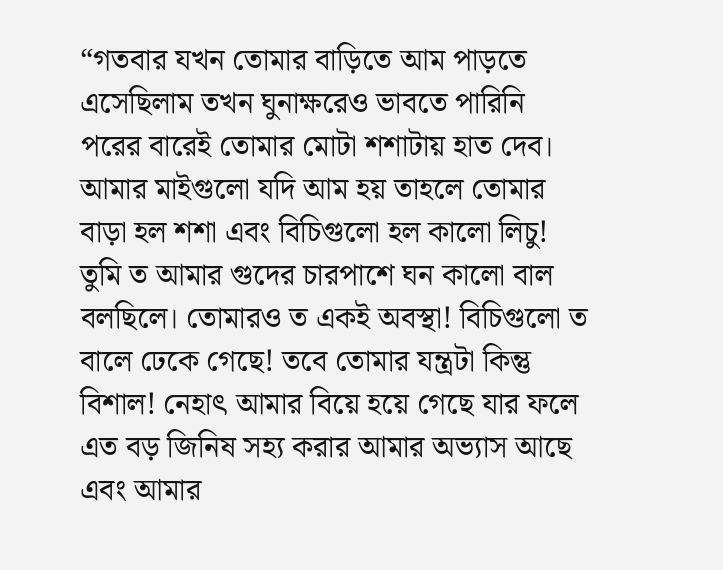“গতবার যখন তোমার বাড়িতে আম পাড়তে এসেছিলাম তখন ঘুনাক্ষরেও ভাবতে পারিনি পরের বারেই তোমার মোটা শশাটায় হাত দেব। আমার মাইগুলো যদি আম হয় তাহলে তোমার বাড়া হল শশা এবং বিচিগুলো হল কালো লিচু!
তুমি ত আমার গুদের চারপাশে ঘন কালো বাল বলছিলে। তোমারও ত একই অবস্থা! বিচিগুলো ত বালে ঢেকে গেছে! তবে তোমার যন্ত্রটা কিন্তু বিশাল! নেহাৎ আমার বিয়ে হয়ে গেছে যার ফলে এত বড় জিনিষ সহ্য করার আমার অভ্যাস আছে এবং আমার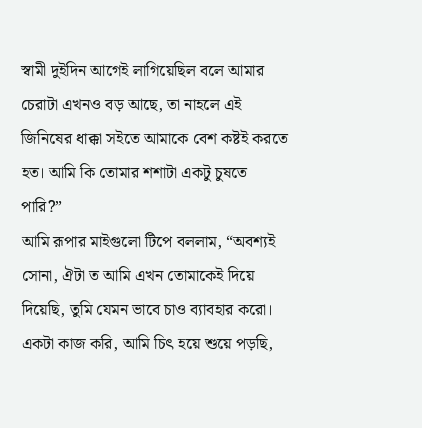স্বামী দুইদিন আগেই লাগিয়েছিল বলে আমার চেরাটা এখনও বড় আছে, তা নাহলে এই জিনিষের ধাক্কা সইতে আমাকে বেশ কষ্টই করতে হত। আমি কি তোমার শশাটা একটু চুষতে পারি?”
আমি রূপার মাইগুলো টিপে বললাম, “অবশ্যই সোনা, ঐটা ত আমি এখন তোমাকেই দিয়ে দিয়েছি, তুমি যেমন ভাবে চাও ব্যাবহার করো। একটা কাজ করি, আমি চিৎ হয়ে শুয়ে পড়ছি,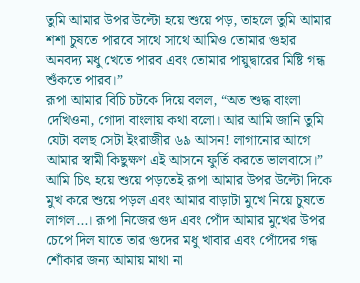তুমি আমার উপর উল্টো হয়ে শুয়ে পড়, তাহলে তুমি আমার শশা চুষতে পারবে সাথে সাথে আমিও তোমার গুহার অনবদ্য মধু খেতে পারব এবং তোমার পায়ুদ্বারের মিষ্টি গন্ধ শুঁকতে পারব।”
রূপা আমার বিচি চটকে দিয়ে বলল, “অত শুদ্ধ বাংলা দেখিওনা, গোদা বাংলায় কথা বলো। আর আমি জানি তুমি যেটা বলছ সেটা ইংরাজীর ৬৯ আসন! লাগানোর আগে আমার স্বামী কিছুক্ষণ এই আসনে ফুর্তি করতে ভালবাসে।”
আমি চিৎ হয়ে শুয়ে পড়তেই রূপা আমার উপর উল্টো দিকে মুখ করে শুয়ে পড়ল এবং আমার বাড়াটা মুখে নিয়ে চুষতে লাগল...। রূপা নিজের গুদ এবং পোঁদ আমার মুখের উপর চেপে দিল যাতে তার গুদের মধু খাবার এবং পোঁদের গন্ধ শোঁকার জন্য আমায় মাথা না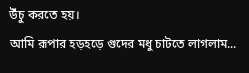উঁচু করতে হয়।
আমি রূপার হড়হড়ে গুদের মধু চাটতে লাগলাম...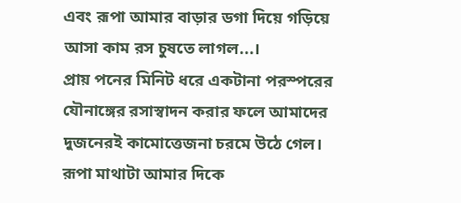এবং রূপা আমার বাড়ার ডগা দিয়ে গড়িয়ে আসা কাম রস চুষতে লাগল...।
প্রায় পনের মিনিট ধরে একটানা পরস্পরের যৌনাঙ্গের রসাস্বাদন করার ফলে আমাদের দুজনেরই কামোত্তেজনা চরমে উঠে গেল।
রূপা মাথাটা আমার দিকে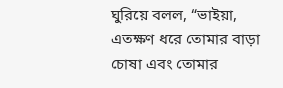ঘুরিয়ে বলল, “ভাইয়া, এতক্ষণ ধরে তোমার বাড়া চোষা এবং তোমার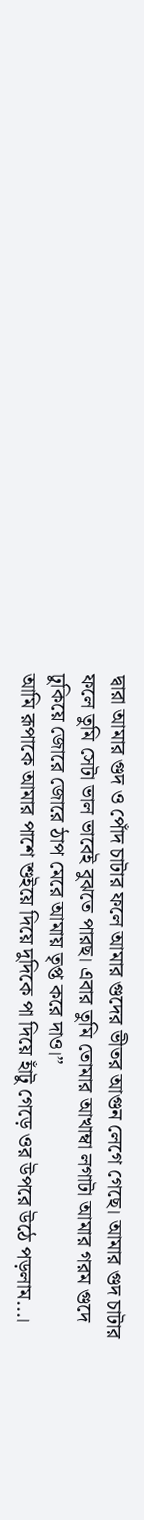দ্বারা আমার গুদ ও পোঁদ চাটার ফলে আমার গুদের ভীতর আগুন লেগে গেছে। আমার গুদ চাটার ফলে তুমি সেটা ভাল ভাবেই বুঝতে পারছ। এবার তুমি তোমার আখাম্বা লগাটা আমার গরম গুদে ঢুকিয়ে জোরে জোরে ঠাপ মেরে আমায় তৃপ্ত করে দাও।”
আমি রূপাকে আমার পাশে শুইয়ে দিয়ে দুদিকে পা দিয়ে হাঁটু গেড়ে ওর উপরে উঠে পড়লাম...।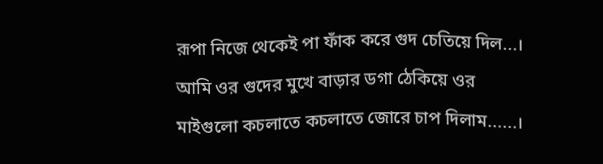রূপা নিজে থেকেই পা ফাঁক করে গুদ চেতিয়ে দিল...। আমি ওর গুদের মুখে বাড়ার ডগা ঠেকিয়ে ওর মাইগুলো কচলাতে কচলাতে জোরে চাপ দিলাম......।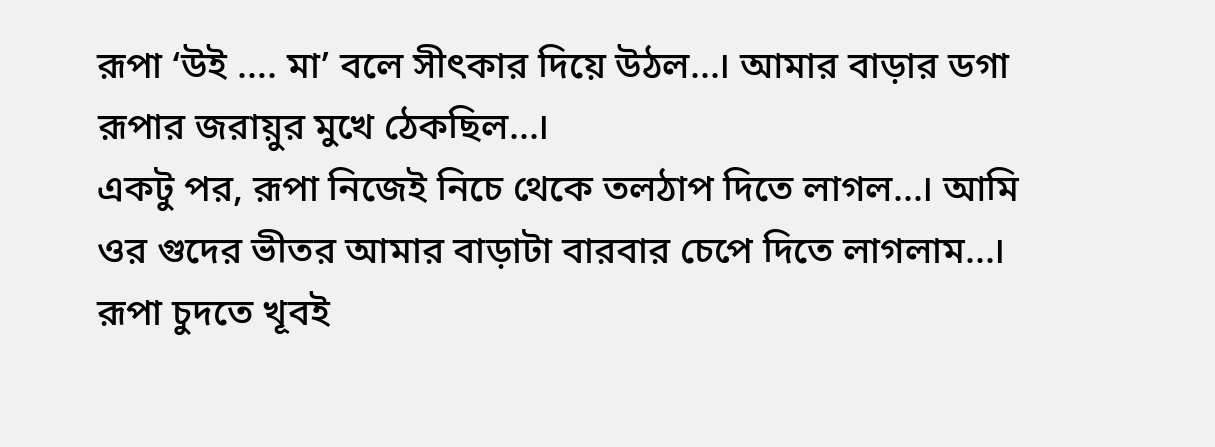রূপা ‘উই …. মা’ বলে সীৎকার দিয়ে উঠল...। আমার বাড়ার ডগা রূপার জরায়ুর মুখে ঠেকছিল...।
একটু পর, রূপা নিজেই নিচে থেকে তলঠাপ দিতে লাগল...। আমি ওর গুদের ভীতর আমার বাড়াটা বারবার চেপে দিতে লাগলাম...।
রূপা চুদতে খূবই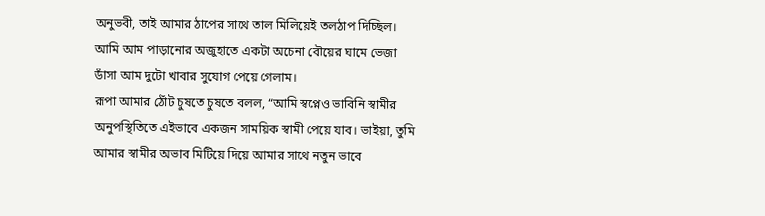অনুভবী, তাই আমার ঠাপের সাথে তাল মিলিয়েই তলঠাপ দিচ্ছিল। আমি আম পাড়ানোর অজুহাতে একটা অচেনা বৌয়ের ঘামে ভেজা ডাঁসা আম দুটো খাবার সুযোগ পেয়ে গেলাম।
রূপা আমার ঠোঁট চুষতে চুষতে বলল, “আমি স্বপ্নেও ভাবিনি স্বামীর অনুপস্থিতিতে এইভাবে একজন সাময়িক স্বামী পেয়ে যাব। ভাইয়া, তুমি আমার স্বামীর অভাব মিটিয়ে দিয়ে আমার সাথে নতুন ভাবে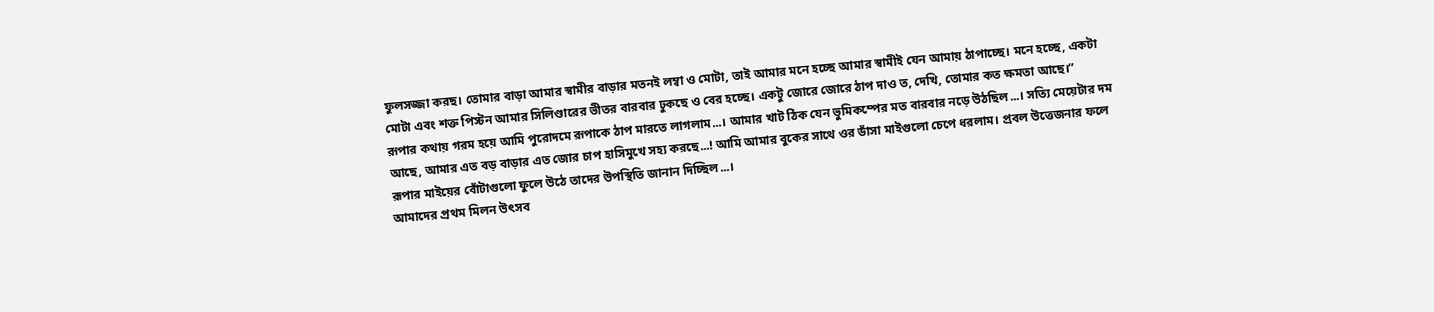ফুলসজ্জা করছ। তোমার বাড়া আমার স্বামীর বাড়ার মতনই লম্বা ও মোটা, তাই আমার মনে হচ্ছে আমার স্বামীই যেন আমায় ঠাপাচ্ছে। মনে হচ্ছে, একটা মোটা এবং শক্ত পিস্টন আমার সিলিণ্ডারের ভীতর বারবার ঢুকছে ও বের হচ্ছে। একটু জোরে জোরে ঠাপ দাও ত, দেখি, তোমার কত ক্ষমতা আছে।”
রূপার কথায় গরম হয়ে আমি পুরোদমে রূপাকে ঠাপ মারতে লাগলাম...। আমার খাট ঠিক যেন ভুমিকম্পের মত বারবার নড়ে উঠছিল...। সত্যি মেয়েটার দম আছে, আমার এত বড় বাড়ার এত জোর চাপ হাসিমুখে সহ্য করছে...! আমি আমার বুকের সাথে ওর ডাঁসা মাইগুলো চেপে ধরলাম। প্রবল উত্তেজনার ফলে রূপার মাইয়ের বোঁটাগুলো ফুলে উঠে তাদের উপস্থিতি জানান দিচ্ছিল...।
আমাদের প্রথম মিলন উৎসব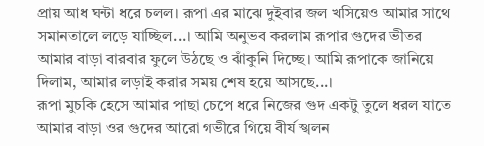প্রায় আধ ঘন্টা ধরে চলল। রূপা এর মাঝে দুইবার জল খসিয়েও আমার সাথে সমানতালে লড়ে যাচ্ছিল...। আমি অনুভব করলাম রূপার গুদের ভীতর আমার বাড়া বারবার ফুলে উঠছে ও ঝাঁকুনি দিচ্ছে। আমি রূপাকে জানিয়ে দিলাম, আমার লড়াই করার সময় শেষ হয়ে আসছে...।
রূপা মুচকি হেসে আমার পাছা চেপে ধরে নিজের গুদ একটু তুলে ধরল যাতে আমার বাড়া ওর গুদের আরো গভীরে গিয়ে বীর্য স্খলন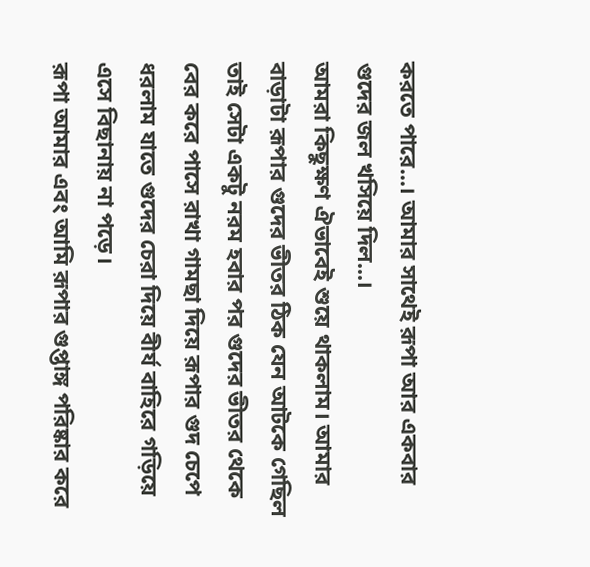করতে পারে...। আমার সাথেই রূপা আর একবার গুদের জল খসিয়ে দিল...।
আমরা কিছুক্ষণ ঐভাবেই শুয়ে থাকলাম। আমার বাড়াটা রূপার গুদের ভীতর ঠিক যেন আটকে গেছিল তাই সেটা একটু নরম হবার পর গুদের ভীতর থেকে বের করে পাসে রাখা গামছা দিয়ে রূপার গুদ চেপে ধরলাম যাতে গুদের চেরা দিয়ে বীর্য বাহিরে গড়িয়ে এসে বিছানায় না পড়ে।
রূপা আমার এবং আমি রূপার গুপ্তাঙ্গ পরিষ্কার করে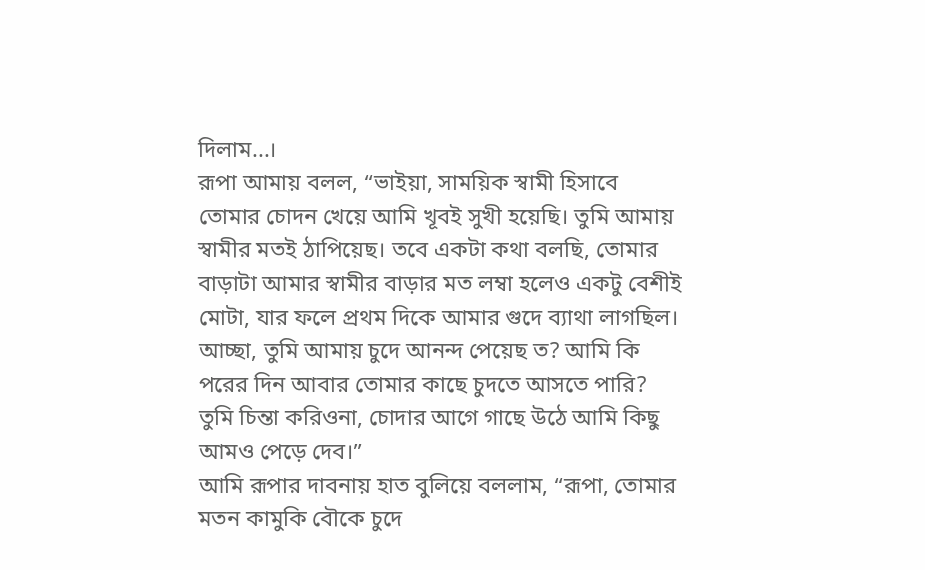দিলাম...।
রূপা আমায় বলল, “ভাইয়া, সাময়িক স্বামী হিসাবে তোমার চোদন খেয়ে আমি খূবই সুখী হয়েছি। তুমি আমায় স্বামীর মতই ঠাপিয়েছ। তবে একটা কথা বলছি, তোমার বাড়াটা আমার স্বামীর বাড়ার মত লম্বা হলেও একটু বেশীই মোটা, যার ফলে প্রথম দিকে আমার গুদে ব্যাথা লাগছিল। আচ্ছা, তুমি আমায় চুদে আনন্দ পেয়েছ ত? আমি কি পরের দিন আবার তোমার কাছে চুদতে আসতে পারি? তুমি চিন্তা করিওনা, চোদার আগে গাছে উঠে আমি কিছু আমও পেড়ে দেব।”
আমি রূপার দাবনায় হাত বুলিয়ে বললাম, “রূপা, তোমার মতন কামুকি বৌকে চুদে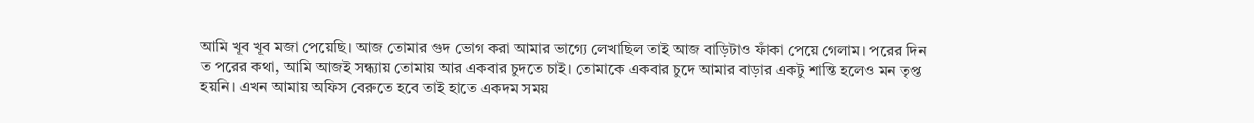আমি খূব খূব মজা পেয়েছি। আজ তোমার গুদ ভোগ করা আমার ভাগ্যে লেখাছিল তাই আজ বাড়িটাও ফাঁকা পেয়ে গেলাম। পরের দিন ত পরের কথা, আমি আজই সন্ধ্যায় তোমায় আর একবার চুদতে চাই। তোমাকে একবার চুদে আমার বাড়ার একটু শান্তি হলেও মন তৃপ্ত হয়নি। এখন আমায় অফিস বেরুতে হবে তাই হাতে একদম সময়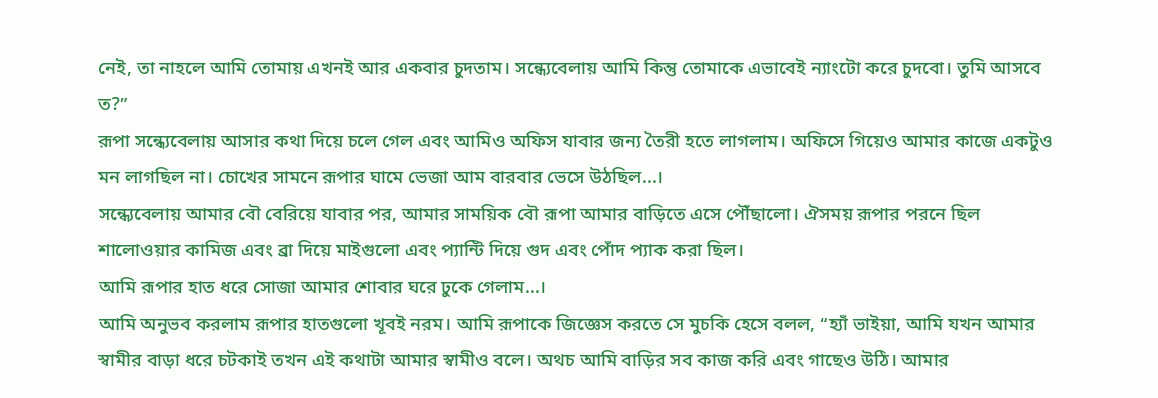নেই, তা নাহলে আমি তোমায় এখনই আর একবার চুদতাম। সন্ধ্যেবেলায় আমি কিন্তু তোমাকে এভাবেই ন্যাংটো করে চুদবো। তুমি আসবে ত?”
রূপা সন্ধ্যেবেলায় আসার কথা দিয়ে চলে গেল এবং আমিও অফিস যাবার জন্য তৈরী হতে লাগলাম। অফিসে গিয়েও আমার কাজে একটুও মন লাগছিল না। চোখের সামনে রূপার ঘামে ভেজা আম বারবার ভেসে উঠছিল...।
সন্ধ্যেবেলায় আমার বৌ বেরিয়ে যাবার পর, আমার সাময়িক বৌ রূপা আমার বাড়িতে এসে পৌঁছালো। ঐসময় রূপার পরনে ছিল শালোওয়ার কামিজ এবং ব্রা দিয়ে মাইগুলো এবং প্যান্টি দিয়ে গুদ এবং পোঁদ প্যাক করা ছিল।
আমি রূপার হাত ধরে সোজা আমার শোবার ঘরে ঢুকে গেলাম...।
আমি অনুভব করলাম রূপার হাতগুলো খূবই নরম। আমি রূপাকে জিজ্ঞেস করতে সে মুচকি হেসে বলল, “হ্যাঁ ভাইয়া, আমি যখন আমার স্বামীর বাড়া ধরে চটকাই তখন এই কথাটা আমার স্বামীও বলে। অথচ আমি বাড়ির সব কাজ করি এবং গাছেও উঠি। আমার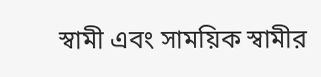স্বামী এবং সাময়িক স্বামীর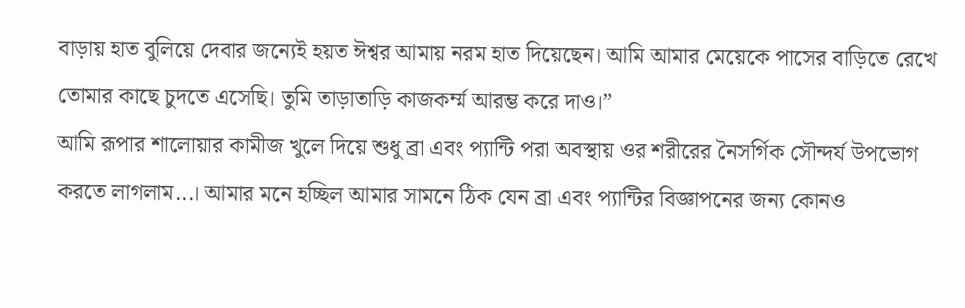বাড়ায় হাত বুলিয়ে দেবার জন্যেই হয়ত ঈশ্বর আমায় নরম হাত দিয়েছেন। আমি আমার মেয়েকে পাসের বাড়িতে রেখে তোমার কাছে চুদতে এসেছি। তুমি তাড়াতাড়ি কাজকর্ম্ম আরম্ভ করে দাও।”
আমি রূপার শালোয়ার কামীজ খুলে দিয়ে শুধু ব্রা এবং প্যান্টি পরা অবস্থায় ওর শরীরের নৈসর্গিক সৌন্দর্য উপভোগ করতে লাগলাম...। আমার মনে হচ্ছিল আমার সামনে ঠিক যেন ব্রা এবং প্যান্টির বিজ্ঞাপনের জন্য কোনও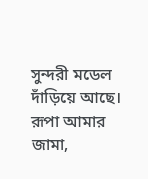সুন্দরী মডেল দাঁড়িয়ে আছে।
রূপা আমার জামা,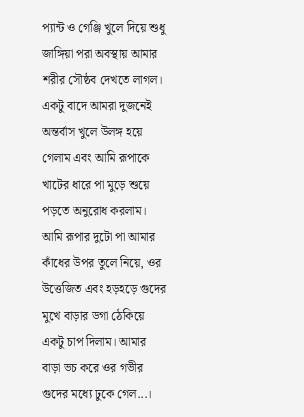প্যান্ট ও গেঞ্জি খুলে দিয়ে শুধু জাঙ্গিয়া পরা অবস্থায় আমার শরীর সৌষ্ঠব দেখতে লাগল।
একটু বাদে আমরা দুজনেই অন্তর্বাস খুলে উলঙ্গ হয়ে গেলাম এবং আমি রূপাকে খাটের ধারে পা মুড়ে শুয়ে পড়তে অনুরোধ করলাম। আমি রূপার দুটো পা আমার কাঁধের উপর তুলে নিয়ে, ওর উত্তেজিত এবং হড়হড়ে গুদের মুখে বাড়ার ডগা ঠেকিয়ে একটু চাপ দিলাম। আমার বাড়া ভচ করে ওর গভীর গুদের মধ্যে ঢুকে গেল...।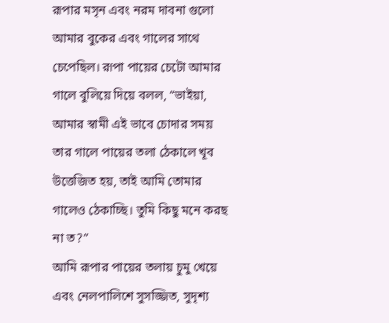রূপার মসৃন এবং নরম দাবনা গুলো আমার বুকের এবং গালের সাথে চেপেছিল। রূপা পায়ের চেটো আমার গালে বুলিয়ে দিয়ে বলল, “ভাইয়া, আমার স্বামী এই ভাবে চোদার সময় তার গালে পায়ের তলা ঠেকালে খূব উত্তেজিত হয়, তাই আমি তোমার গালেও ঠেকাচ্ছি। তুমি কিছু মনে করছ না ত?”
আমি রূপার পায়ের তলায় চুমু খেয়ে এবং নেলপালিশে সুসজ্জিত, সুদৃশ্য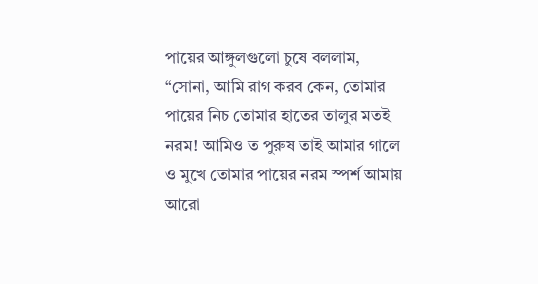পায়ের আঙ্গুলগুলো চুষে বললাম, “সোনা, আমি রাগ করব কেন, তোমার পায়ের নিচ তোমার হাতের তালুর মতই নরম! আমিও ত পুরুষ তাই আমার গালে ও মুখে তোমার পায়ের নরম স্পর্শ আমায় আরো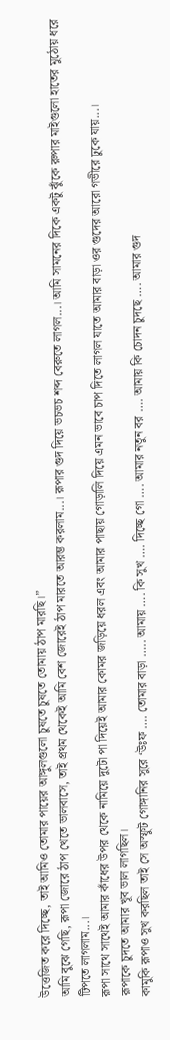উত্তেজিত করে দিচ্ছে, তাই আমিও তোমার পায়ের আঙ্গুলগুলো চুষতে চুষতে তোমায় ঠাপ মারছি।”
আমি বুঝে গেছি, রূপা জোরে ঠাপ খেতে ভালবাসে, তাই প্রথম থেকেই আমি বেশ জোরেই ঠাপ মারতে আরম্ভ করলাম...। রূপার গুদ দিয়ে ভচভচ শব্দ বেরুতে লাগল...। আমি সামনের দিকে একটু ঝুঁকে রুপার মাইগুলো হাতের মুঠোয় ধরে টিপতে লাগলাম...।
রূপা সাথে সাথেই আমার কাঁধের উপর থেকে নামিয়ে দুটো পা দিয়েই আমার কোমর জড়িয়ে ধরল এবং আমার পাছায় গোড়ালি দিয়ে এমন ভাবে চাপ দিতে লাগল যাতে আমার বাড়া ওর গুদের আরো গভীরে ঢুকে যায়...।
রূপাকে চুদতে আমার খূব ভাল লাগছিল।
কামুকি রূপাও সুখ করছিল তাই সে অস্ফুট গোঙ্গানির সুরে ‘উঃফ …. তোমার বাড়া ….. আমায় …. কি সুখ …. দিচ্ছে গো …. আমার নতুন বর …. আমায় কি চোদন চুদছে …. আমার গুদ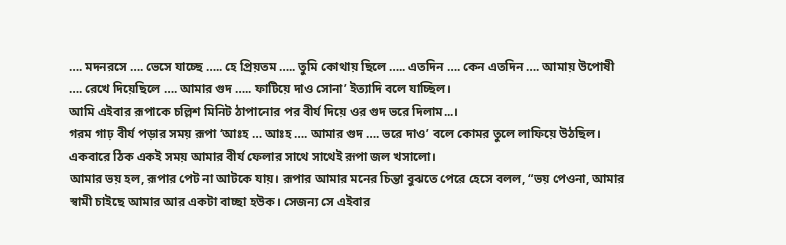…. মদনরসে …. ভেসে যাচ্ছে ….. হে প্রিয়তম ….. তুমি কোথায় ছিলে ….. এতদিন …. কেন এতদিন …. আমায় উপোষী …. রেখে দিয়েছিলে …. আমার গুদ ….. ফাটিয়ে দাও সোনা’ ইত্যাদি বলে যাচ্ছিল।
আমি এইবার রূপাকে চল্লিশ মিনিট ঠাপানোর পর বীর্য দিয়ে ওর গুদ ভরে দিলাম...।
গরম গাঢ় বীর্য পড়ার সময় রূপা ‘আঃহ … আঃহ …. আমার গুদ …. ভরে দাও’ বলে কোমর তুলে লাফিয়ে উঠছিল। একবারে ঠিক একই সময় আমার বীর্য ফেলার সাথে সাথেই রূপা জল খসালো।
আমার ভয় হল, রূপার পেট না আটকে যায়। রূপার আমার মনের চিন্তা বুঝতে পেরে হেসে বলল, “ভয় পেওনা, আমার স্বামী চাইছে আমার আর একটা বাচ্ছা হউক। সেজন্য সে এইবার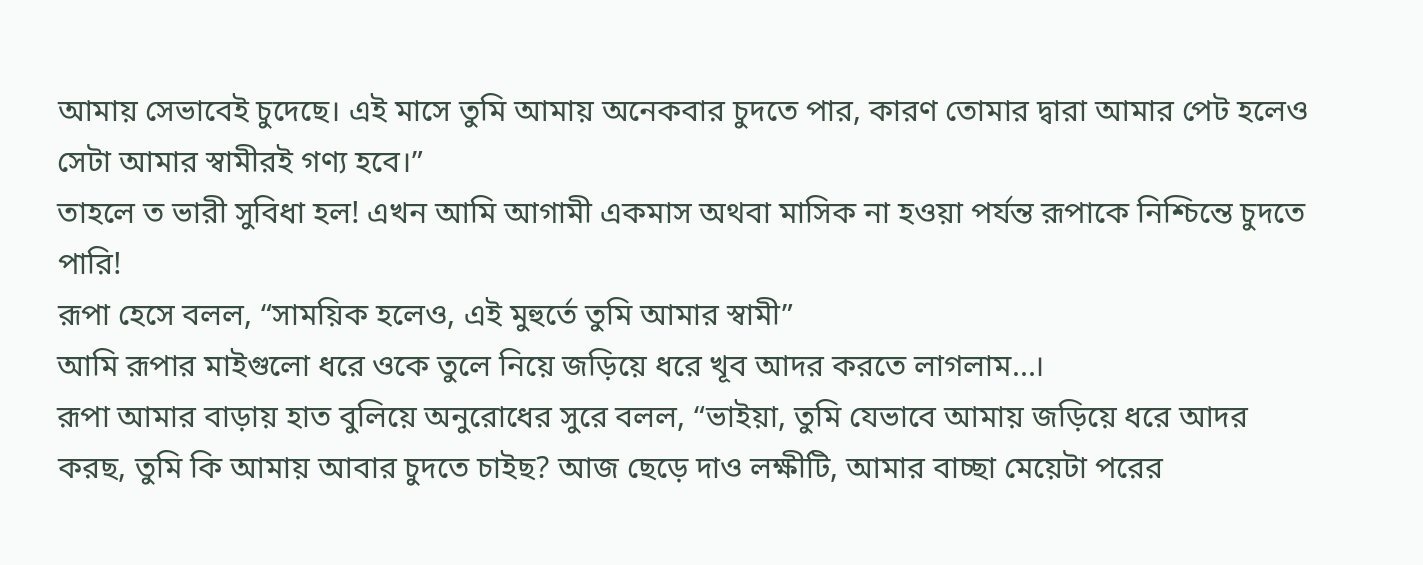আমায় সেভাবেই চুদেছে। এই মাসে তুমি আমায় অনেকবার চুদতে পার, কারণ তোমার দ্বারা আমার পেট হলেও সেটা আমার স্বামীরই গণ্য হবে।”
তাহলে ত ভারী সুবিধা হল! এখন আমি আগামী একমাস অথবা মাসিক না হওয়া পর্যন্ত রূপাকে নিশ্চিন্তে চুদতে পারি!
রূপা হেসে বলল, “সাময়িক হলেও, এই মুহুর্তে তুমি আমার স্বামী”
আমি রূপার মাইগুলো ধরে ওকে তুলে নিয়ে জড়িয়ে ধরে খূব আদর করতে লাগলাম...।
রূপা আমার বাড়ায় হাত বুলিয়ে অনুরোধের সুরে বলল, “ভাইয়া, তুমি যেভাবে আমায় জড়িয়ে ধরে আদর করছ, তুমি কি আমায় আবার চুদতে চাইছ? আজ ছেড়ে দাও লক্ষীটি, আমার বাচ্ছা মেয়েটা পরের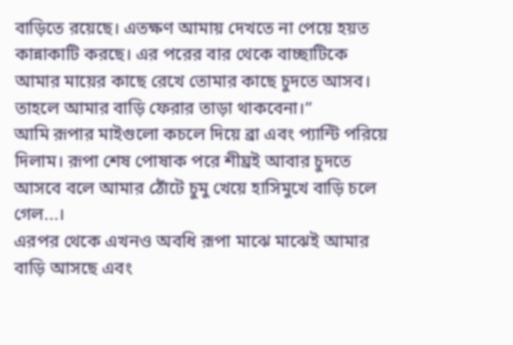বাড়িতে রয়েছে। এতক্ষণ আমায় দেখতে না পেয়ে হয়ত কান্নাকাটি করছে। এর পরের বার থেকে বাচ্ছাটিকে আমার মায়ের কাছে রেখে তোমার কাছে চুদতে আসব। তাহলে আমার বাড়ি ফেরার তাড়া থাকবেনা।”
আমি রূপার মাইগুলো কচলে দিয়ে ব্রা এবং প্যান্টি পরিয়ে দিলাম। রূপা শেষ পোষাক পরে শীঘ্রই আবার চুদতে আসবে বলে আমার ঠোঁটে চুমু খেয়ে হাসিমুখে বাড়ি চলে গেল...।
এরপর থেকে এখনও অবধি রূপা মাঝে মাঝেই আমার বাড়ি আসছে এবং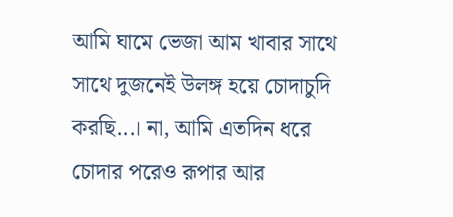আমি ঘামে ভেজা আম খাবার সাথে সাথে দুজনেই উলঙ্গ হয়ে চোদাচুদি করছি...। না, আমি এতদিন ধরে চোদার পরেও রূপার আর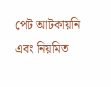পেট আটকায়নি এবং নিয়মিত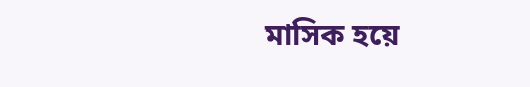মাসিক হয়ে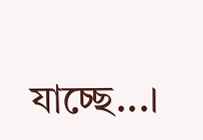যাচ্ছে...।